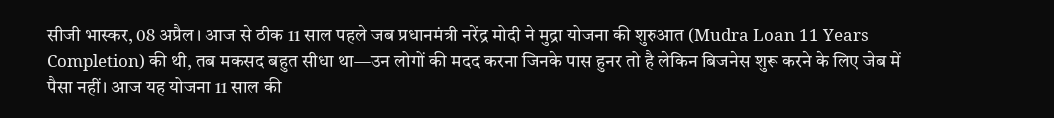सीजी भास्कर, 08 अप्रैल। आज से ठीक 11 साल पहले जब प्रधानमंत्री नरेंद्र मोदी ने मुद्रा योजना की शुरुआत (Mudra Loan 11 Years Completion) की थी, तब मकसद बहुत सीधा था—उन लोगों की मदद करना जिनके पास हुनर तो है लेकिन बिजनेस शुरू करने के लिए जेब में पैसा नहीं। आज यह योजना 11 साल की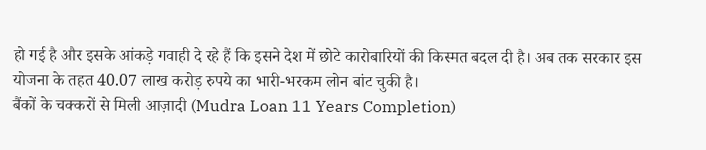हो गई है और इसके आंकड़े गवाही दे रहे हैं कि इसने देश में छोटे कारोबारियों की किस्मत बदल दी है। अब तक सरकार इस योजना के तहत 40.07 लाख करोड़ रुपये का भारी-भरकम लोन बांट चुकी है।
बैंकों के चक्करों से मिली आज़ादी (Mudra Loan 11 Years Completion)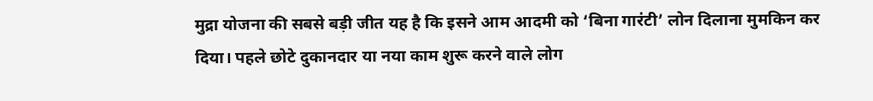मुद्रा योजना की सबसे बड़ी जीत यह है कि इसने आम आदमी को ‘बिना गारंटी’ लोन दिलाना मुमकिन कर दिया। पहले छोटे दुकानदार या नया काम शुरू करने वाले लोग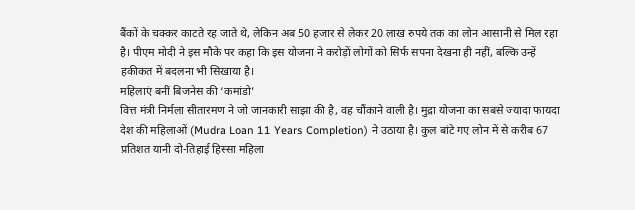बैंकों के चक्कर काटते रह जाते थे, लेकिन अब 50 हजार से लेकर 20 लाख रुपये तक का लोन आसानी से मिल रहा है। पीएम मोदी ने इस मौके पर कहा कि इस योजना ने करोड़ों लोगों को सिर्फ सपना देखना ही नहीं, बल्कि उन्हें हकीकत में बदलना भी सिखाया है।
महिलाएं बनीं बिजनेस की ‘कमांडो’
वित्त मंत्री निर्मला सीतारमण ने जो जानकारी साझा की है, वह चौंकाने वाली है। मुद्रा योजना का सबसे ज्यादा फायदा देश की महिलाओं (Mudra Loan 11 Years Completion) ने उठाया है। कुल बांटे गए लोन में से करीब 67 प्रतिशत यानी दो-तिहाई हिस्सा महिला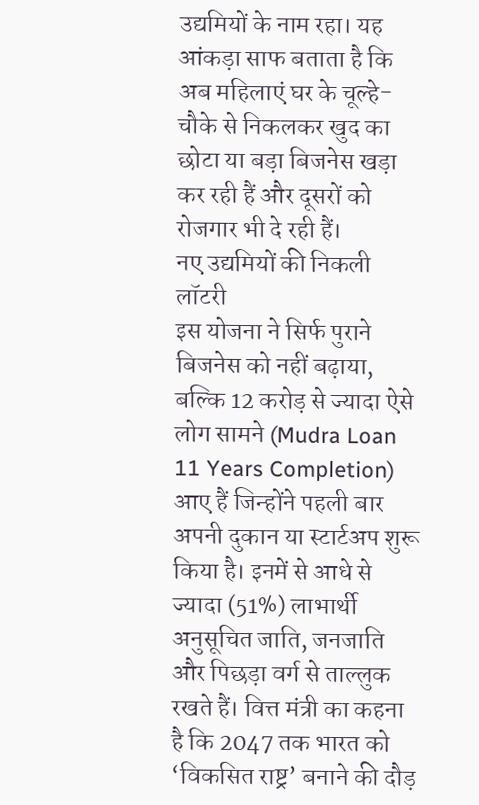उद्यमियों के नाम रहा। यह आंकड़ा साफ बताता है कि अब महिलाएं घर के चूल्हे-चौके से निकलकर खुद का छोटा या बड़ा बिजनेस खड़ा कर रही हैं और दूसरों को रोजगार भी दे रही हैं।
नए उद्यमियों की निकली लॉटरी
इस योजना ने सिर्फ पुराने बिजनेस को नहीं बढ़ाया, बल्कि 12 करोड़ से ज्यादा ऐसे लोग सामने (Mudra Loan 11 Years Completion) आए हैं जिन्होंने पहली बार अपनी दुकान या स्टार्टअप शुरू किया है। इनमें से आधे से ज्यादा (51%) लाभार्थी अनुसूचित जाति, जनजाति और पिछड़ा वर्ग से ताल्लुक रखते हैं। वित्त मंत्री का कहना है कि 2047 तक भारत को ‘विकसित राष्ट्र’ बनाने की दौड़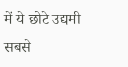में ये छोटे उद्यमी सबसे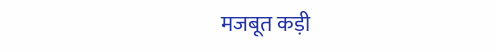मजबूत कड़ी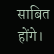साबित होंगे।